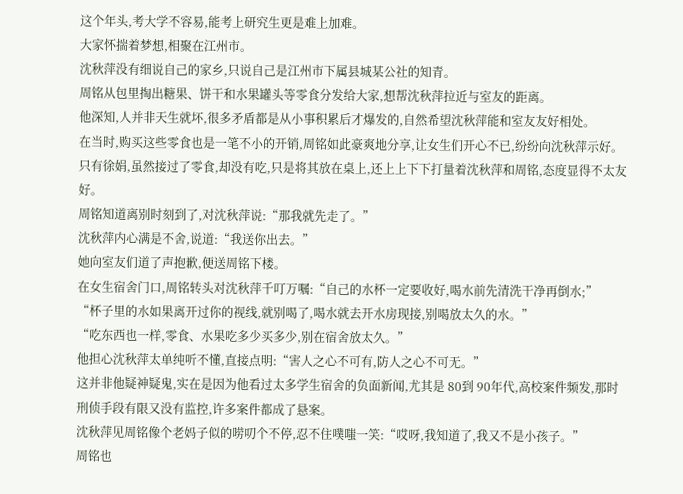这个年头,考大学不容易,能考上研究生更是难上加难。
大家怀揣着梦想,相聚在江州市。
沈秋萍没有细说自己的家乡,只说自己是江州市下属县城某公社的知青。
周铭从包里掏出糖果、饼干和水果罐头等零食分发给大家,想帮沈秋萍拉近与室友的距离。
他深知,人并非天生就坏,很多矛盾都是从小事积累后才爆发的,自然希望沈秋萍能和室友友好相处。
在当时,购买这些零食也是一笔不小的开销,周铭如此豪爽地分享,让女生们开心不已,纷纷向沈秋萍示好。
只有徐娟,虽然接过了零食,却没有吃,只是将其放在桌上,还上上下下打量着沈秋萍和周铭,态度显得不太友好。
周铭知道离别时刻到了,对沈秋萍说:“那我就先走了。”
沈秋萍内心满是不舍,说道:“我送你出去。”
她向室友们道了声抱歉,便送周铭下楼。
在女生宿舍门口,周铭转头对沈秋萍千叮万嘱:“自己的水杯一定要收好,喝水前先清洗干净再倒水;”
“杯子里的水如果离开过你的视线,就别喝了,喝水就去开水房现接,别喝放太久的水。”
“吃东西也一样,零食、水果吃多少买多少,别在宿舍放太久。”
他担心沈秋萍太单纯听不懂,直接点明:“害人之心不可有,防人之心不可无。”
这并非他疑神疑鬼,实在是因为他看过太多学生宿舍的负面新闻,尤其是 80到 90年代,高校案件频发,那时刑侦手段有限又没有监控,许多案件都成了悬案。
沈秋萍见周铭像个老妈子似的唠叨个不停,忍不住噗嗤一笑:“哎呀,我知道了,我又不是小孩子。”
周铭也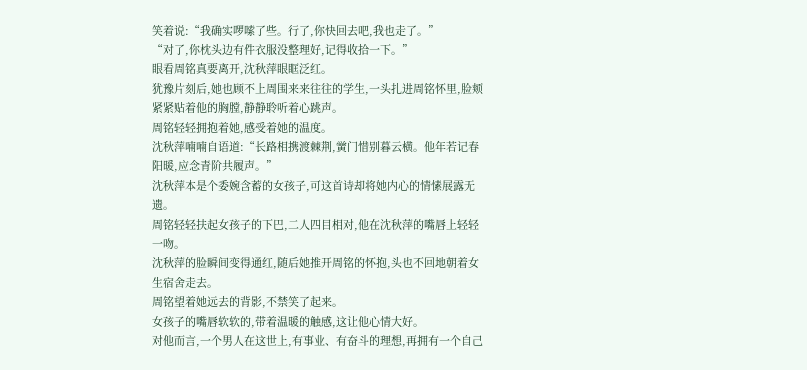笑着说:“我确实啰嗦了些。行了,你快回去吧,我也走了。”
“对了,你枕头边有件衣服没整理好,记得收拾一下。”
眼看周铭真要离开,沈秋萍眼眶泛红。
犹豫片刻后,她也顾不上周围来来往往的学生,一头扎进周铭怀里,脸颊紧紧贴着他的胸膛,静静聆听着心跳声。
周铭轻轻拥抱着她,感受着她的温度。
沈秋萍喃喃自语道:“长路相携渡棘荆,黉门惜别暮云横。他年若记春阳暖,应念青阶共履声。”
沈秋萍本是个委婉含蓄的女孩子,可这首诗却将她内心的情愫展露无遗。
周铭轻轻扶起女孩子的下巴,二人四目相对,他在沈秋萍的嘴唇上轻轻一吻。
沈秋萍的脸瞬间变得通红,随后她推开周铭的怀抱,头也不回地朝着女生宿舍走去。
周铭望着她远去的背影,不禁笑了起来。
女孩子的嘴唇软软的,带着温暖的触感,这让他心情大好。
对他而言,一个男人在这世上,有事业、有奋斗的理想,再拥有一个自己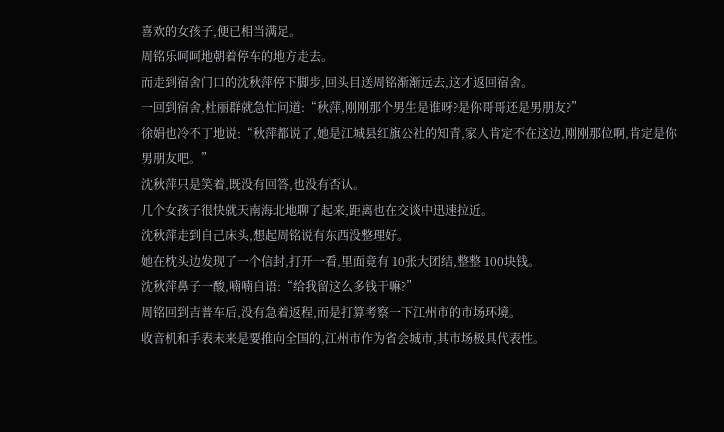喜欢的女孩子,便已相当满足。
周铭乐呵呵地朝着停车的地方走去。
而走到宿舍门口的沈秋萍停下脚步,回头目送周铭渐渐远去,这才返回宿舍。
一回到宿舍,杜丽群就急忙问道:“秋萍,刚刚那个男生是谁呀?是你哥哥还是男朋友?”
徐娟也冷不丁地说:“秋萍都说了,她是江城县红旗公社的知青,家人肯定不在这边,刚刚那位啊,肯定是你男朋友吧。”
沈秋萍只是笑着,既没有回答,也没有否认。
几个女孩子很快就天南海北地聊了起来,距离也在交谈中迅速拉近。
沈秋萍走到自己床头,想起周铭说有东西没整理好。
她在枕头边发现了一个信封,打开一看,里面竟有 10张大团结,整整 100块钱。
沈秋萍鼻子一酸,喃喃自语:“给我留这么多钱干嘛?”
周铭回到吉普车后,没有急着返程,而是打算考察一下江州市的市场环境。
收音机和手表未来是要推向全国的,江州市作为省会城市,其市场极具代表性。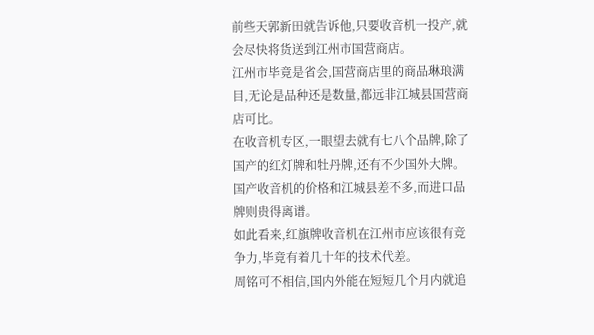前些天郭新田就告诉他,只要收音机一投产,就会尽快将货送到江州市国营商店。
江州市毕竟是省会,国营商店里的商品琳琅满目,无论是品种还是数量,都远非江城县国营商店可比。
在收音机专区,一眼望去就有七八个品牌,除了国产的红灯牌和牡丹牌,还有不少国外大牌。
国产收音机的价格和江城县差不多,而进口品牌则贵得离谱。
如此看来,红旗牌收音机在江州市应该很有竞争力,毕竟有着几十年的技术代差。
周铭可不相信,国内外能在短短几个月内就追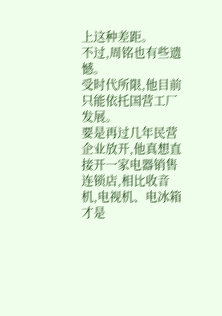上这种差距。
不过,周铭也有些遗憾。
受时代所限,他目前只能依托国营工厂发展。
要是再过几年民营企业放开,他真想直接开一家电器销售连锁店,相比收音机,电视机、电冰箱才是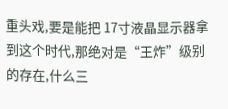重头戏,要是能把 17寸液晶显示器拿到这个时代,那绝对是“王炸”级别的存在,什么三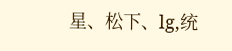星、松下、lg,统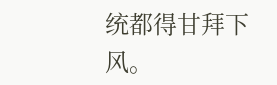统都得甘拜下风。